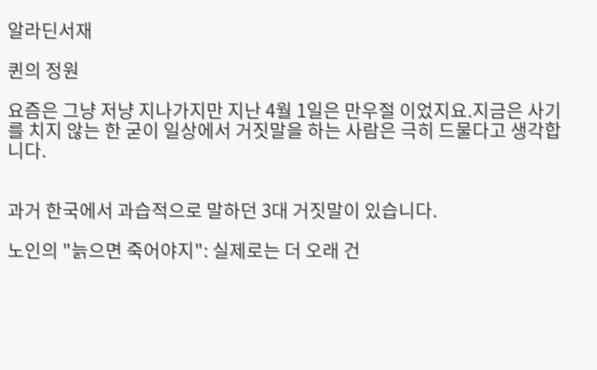알라딘서재

퀸의 정원

요즘은 그냥 저냥 지나가지만 지난 4월 1일은 만우절 이었지요.지금은 사기를 치지 않는 한 굳이 일상에서 거짓말을 하는 사람은 극히 드물다고 생각합니다.


과거 한국에서 과습적으로 말하던 3대 거짓말이 있습니다.

노인의 "늙으면 죽어야지": 실제로는 더 오래 건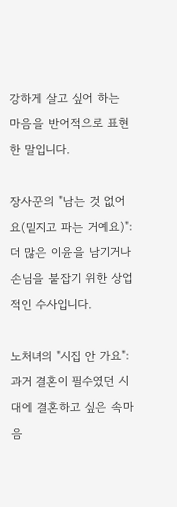강하게 살고 싶어 하는 마음을 반어적으로 표현한 말입니다.

장사꾼의 "남는 것 없어요(밑지고 파는 거예요)": 더 많은 이윤을 남기거나 손님을 붙잡기 위한 상업적인 수사입니다.

노처녀의 "시집 안 가요": 과거 결혼이 필수였던 시대에 결혼하고 싶은 속마음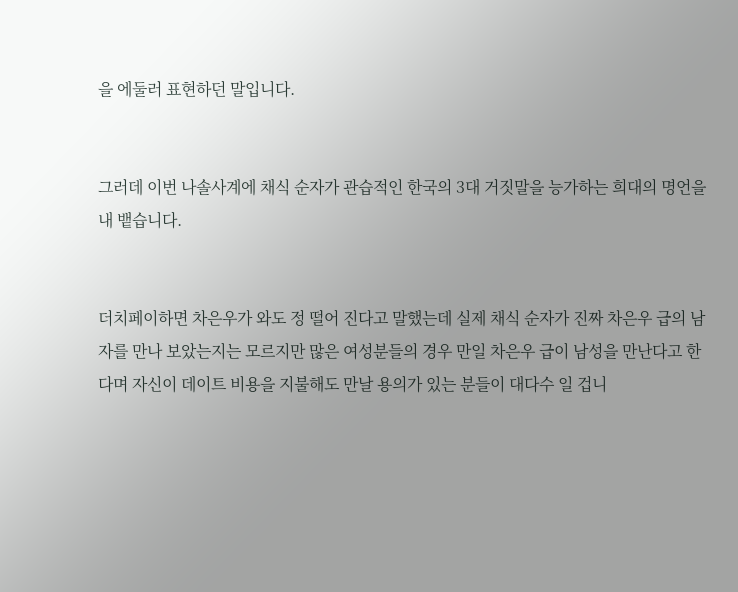을 에둘러 표현하던 말입니다.


그러데 이번 나솔사계에 채식 순자가 관습적인 한국의 3대 거짓말을 능가하는 희대의 명언을 내 뱉습니다.


더치페이하면 차은우가 와도 정 떨어 진다고 말했는데 실제 채식 순자가 진짜 차은우 급의 남자를 만나 보았는지는 모르지만 많은 여성분들의 경우 만일 차은우 급이 남성을 만난다고 한다며 자신이 데이트 비용을 지불해도 만날 용의가 있는 분들이 대다수 일 겁니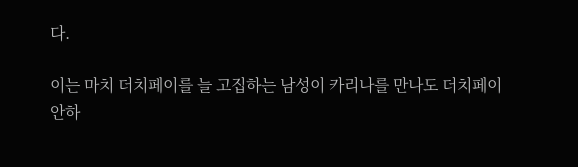다.

이는 마치 더치페이를 늘 고집하는 남성이 카리나를 만나도 더치페이 안하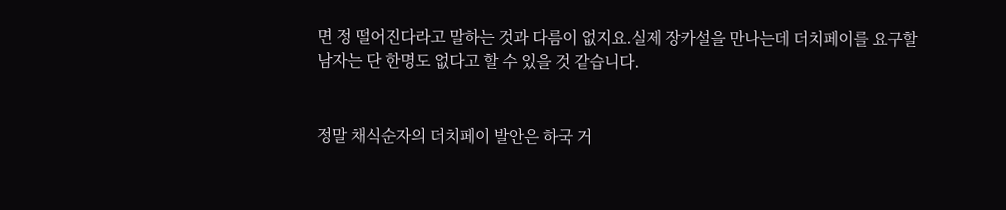면 정 떨어진다라고 말하는 것과 다름이 없지요.실제 장카설을 만나는데 더치페이를 요구할 남자는 단 한명도 없다고 할 수 있을 것 같습니다.


정말 채식순자의 더치페이 발안은 하국 거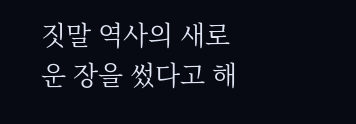짓말 역사의 새로운 장을 썼다고 해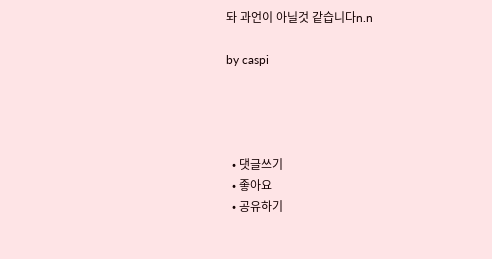돠 과언이 아닐것 같습니다n.n

by caspi




  • 댓글쓰기
  • 좋아요
  • 공유하기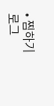• 찜하기
로그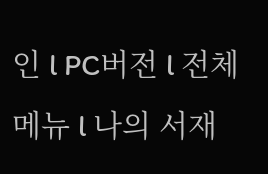인 l PC버전 l 전체 메뉴 l 나의 서재